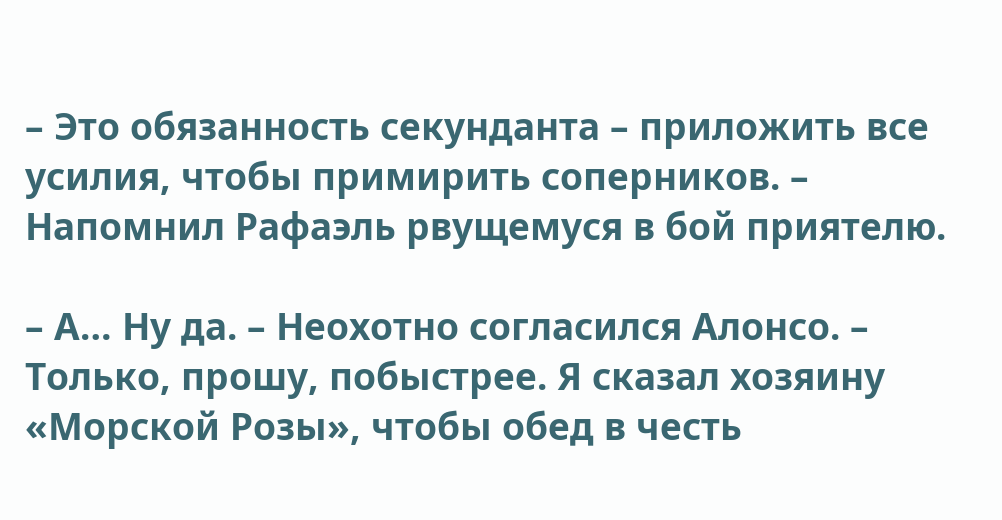– Это обязанность секунданта – приложить все усилия, чтобы примирить соперников. – Напомнил Рафаэль рвущемуся в бой приятелю.

– А… Ну да. – Неохотно согласился Алонсо. – Только, прошу, побыстрее. Я сказал хозяину «Морской Розы», чтобы обед в честь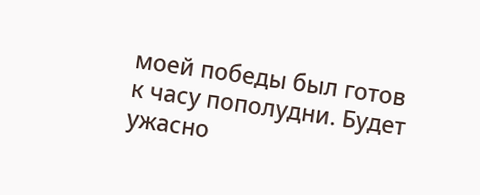моей победы был готов к часу пополудни. Будет ужасно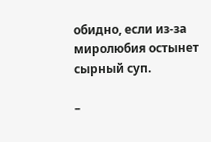обидно, если из-за миролюбия остынет сырный суп.

–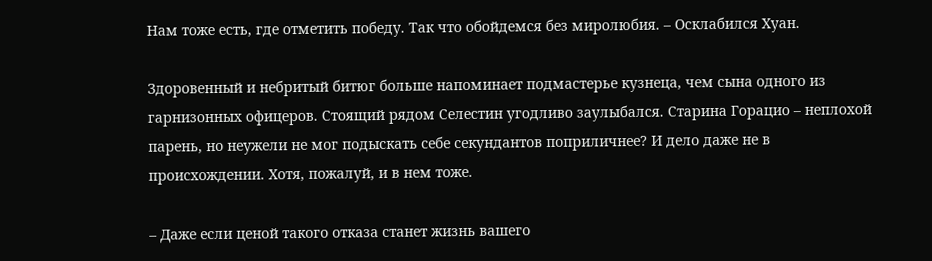Нам тоже есть, где отметить победу. Так что обойдемся без миролюбия. – Осклабился Хуан.

Здоровенный и небритый битюг больше напоминает подмастерье кузнеца, чем сына одного из гарнизонных офицеров. Стоящий рядом Селестин угодливо заулыбался. Старина Горацио – неплохой парень, но неужели не мог подыскать себе секундантов поприличнее? И дело даже не в происхождении. Хотя, пожалуй, и в нем тоже.

– Даже если ценой такого отказа станет жизнь вашего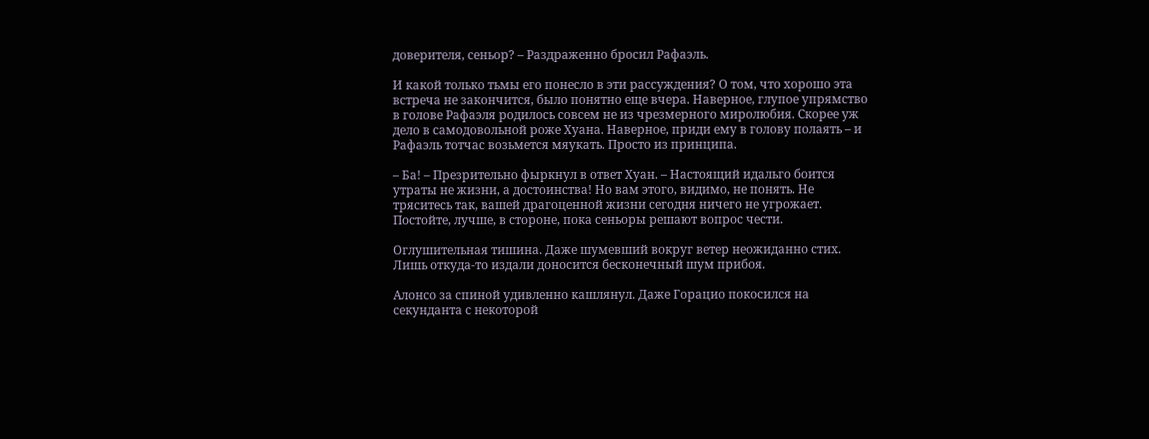доверителя, сеньор? – Раздраженно бросил Рафаэль.

И какой только тьмы его понесло в эти рассуждения? О том, что хорошо эта встреча не закончится, было понятно еще вчера. Наверное, глупое упрямство в голове Рафаэля родилось совсем не из чрезмерного миролюбия. Скорее уж дело в самодовольной роже Хуана. Наверное, приди ему в голову полаять – и Рафаэль тотчас возьмется мяукать. Просто из принципа.

– Ба! – Презрительно фыркнул в ответ Хуан. – Настоящий идальго боится утраты не жизни, а достоинства! Но вам этого, видимо, не понять. Не тряситесь так, вашей драгоценной жизни сегодня ничего не угрожает. Постойте, лучше, в стороне, пока сеньоры решают вопрос чести.

Оглушительная тишина. Даже шумевший вокруг ветер неожиданно стих. Лишь откуда-то издали доносится бесконечный шум прибоя.

Алонсо за спиной удивленно кашлянул. Даже Горацио покосился на секунданта с некоторой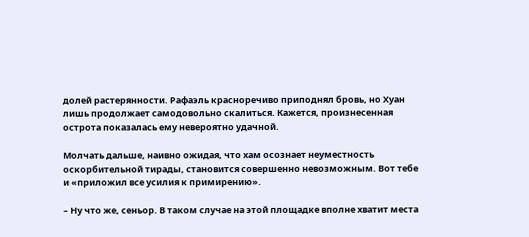долей растерянности. Рафаэль красноречиво приподнял бровь, но Хуан лишь продолжает самодовольно скалиться. Кажется, произнесенная острота показалась ему невероятно удачной.

Молчать дальше, наивно ожидая, что хам осознает неуместность оскорбительной тирады, становится совершенно невозможным. Вот тебе и «приложил все усилия к примирению».

– Ну что же, сеньор. В таком случае на этой площадке вполне хватит места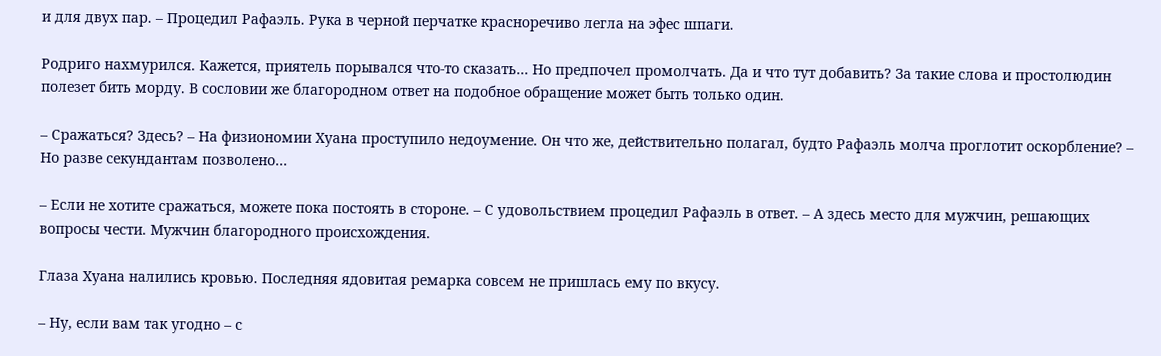и для двух пар. – Процедил Рафаэль. Рука в черной перчатке красноречиво легла на эфес шпаги.

Родриго нахмурился. Кажется, приятель порывался что-то сказать… Но предпочел промолчать. Да и что тут добавить? За такие слова и простолюдин полезет бить морду. В сословии же благородном ответ на подобное обращение может быть только один.

– Сражаться? Здесь? – На физиономии Хуана проступило недоумение. Он что же, действительно полагал, будто Рафаэль молча проглотит оскорбление? – Но разве секундантам позволено…

– Если не хотите сражаться, можете пока постоять в стороне. – С удовольствием процедил Рафаэль в ответ. – А здесь место для мужчин, решающих вопросы чести. Мужчин благородного происхождения.

Глаза Хуана налились кровью. Последняя ядовитая ремарка совсем не пришлась ему по вкусу.

– Ну, если вам так угодно – с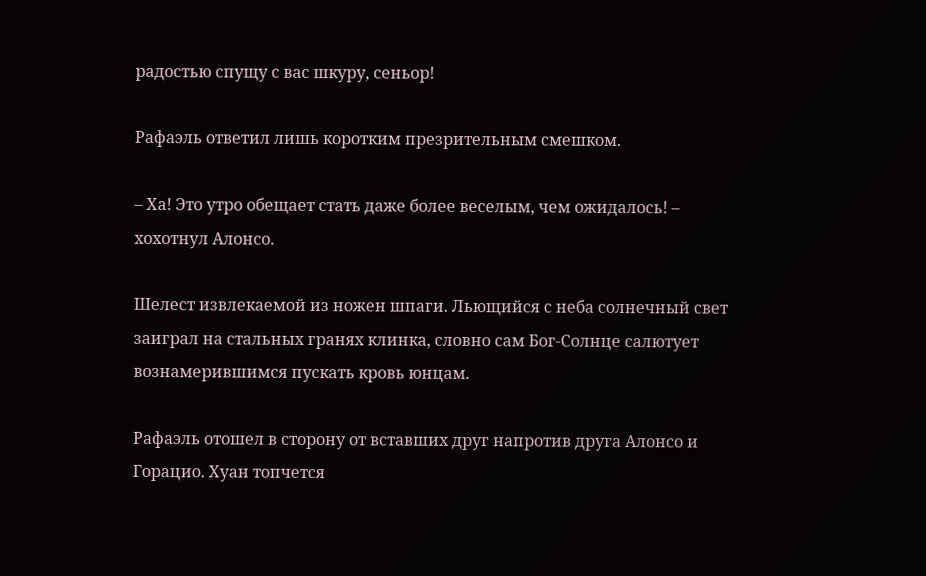радостью спущу с вас шкуру, сеньор!

Рафаэль ответил лишь коротким презрительным смешком.

– Ха! Это утро обещает стать даже более веселым, чем ожидалось! – хохотнул Алонсо.

Шелест извлекаемой из ножен шпаги. Льющийся с неба солнечный свет заиграл на стальных гранях клинка, словно сам Бог-Солнце салютует вознамерившимся пускать кровь юнцам.

Рафаэль отошел в сторону от вставших друг напротив друга Алонсо и Горацио. Хуан топчется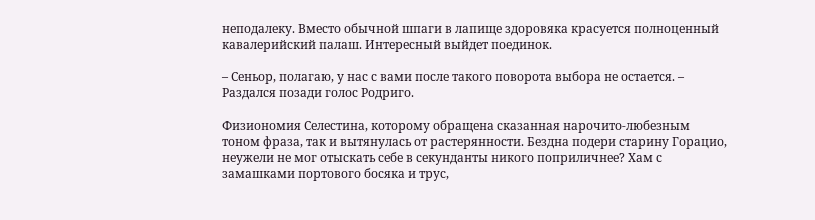неподалеку. Вместо обычной шпаги в лапище здоровяка красуется полноценный кавалерийский палаш. Интересный выйдет поединок.

– Сеньор, полагаю, у нас с вами после такого поворота выбора не остается. – Раздался позади голос Родриго.

Физиономия Селестина, которому обращена сказанная нарочито-любезным тоном фраза, так и вытянулась от растерянности. Бездна подери старину Горацио, неужели не мог отыскать себе в секунданты никого поприличнее? Хам с замашками портового босяка и трус,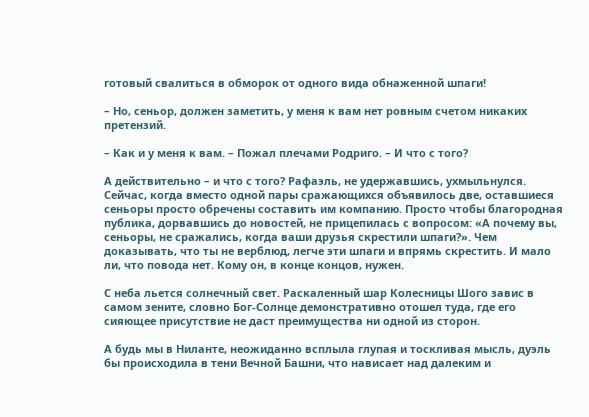готовый свалиться в обморок от одного вида обнаженной шпаги!

– Но, сеньор, должен заметить, у меня к вам нет ровным счетом никаких претензий.

– Как и у меня к вам. – Пожал плечами Родриго. – И что с того?

А действительно – и что с того? Рафаэль, не удержавшись, ухмыльнулся. Сейчас, когда вместо одной пары сражающихся объявилось две, оставшиеся сеньоры просто обречены составить им компанию. Просто чтобы благородная публика, дорвавшись до новостей, не прицепилась с вопросом: «А почему вы, сеньоры, не сражались, когда ваши друзья скрестили шпаги?». Чем доказывать, что ты не верблюд, легче эти шпаги и впрямь скрестить. И мало ли, что повода нет. Кому он, в конце концов, нужен.

С неба льется солнечный свет. Раскаленный шар Колесницы Шого завис в самом зените, словно Бог-Солнце демонстративно отошел туда, где его сияющее присутствие не даст преимущества ни одной из сторон.

А будь мы в Ниланте, неожиданно всплыла глупая и тоскливая мысль, дуэль бы происходила в тени Вечной Башни, что нависает над далеким и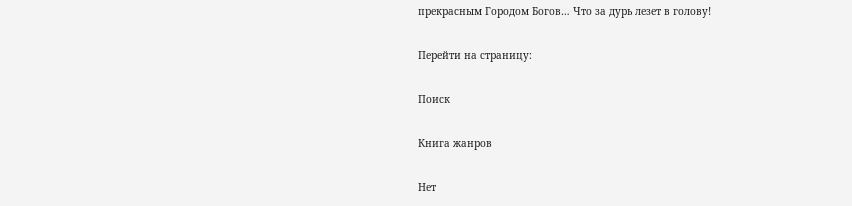прекрасным Городом Богов… Что за дурь лезет в голову!

Перейти на страницу:

Поиск

Книга жанров

Нет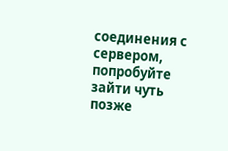соединения с сервером, попробуйте зайти чуть позже